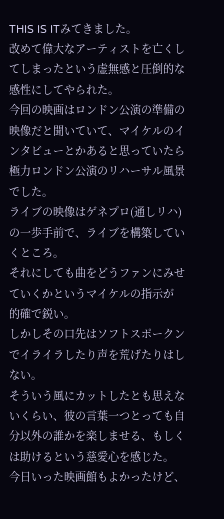THIS IS ITみてきました。
改めて偉大なアーティストを亡くしてしまったという虚無感と圧倒的な感性にしてやられた。
今回の映画はロンドン公演の準備の映像だと聞いていて、マイケルのインタビューとかあると思っていたら極力ロンドン公演のリハーサル風景でした。
ライブの映像はゲネプロ(通しリハ)の一歩手前で、ライブを構築していくところ。
それにしても曲をどうファンにみせていくかというマイケルの指示が
的確で鋭い。
しかしその口先はソフトスポークンでイライラしたり声を荒げたりはしない。
そういう風にカットしたとも思えないくらい、彼の言葉一つとっても自分以外の誰かを楽しませる、もしくは助けるという慈愛心を感じた。
今日いった映画館もよかったけど、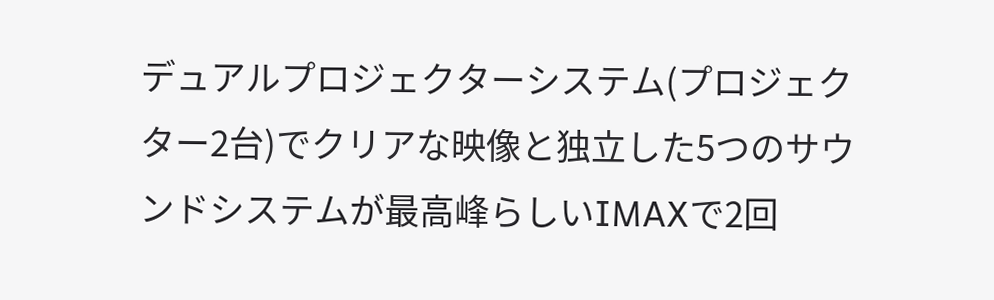デュアルプロジェクターシステム(プロジェクター2台)でクリアな映像と独立した5つのサウンドシステムが最高峰らしいIMAXで2回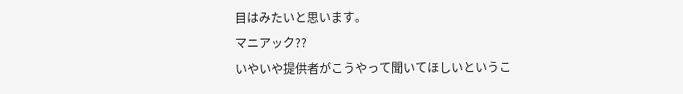目はみたいと思います。
マニアック??
いやいや提供者がこうやって聞いてほしいというこ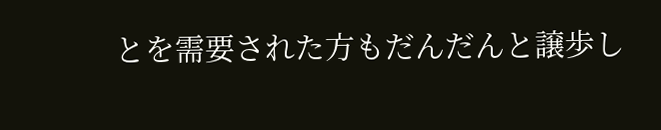とを需要された方もだんだんと譲歩し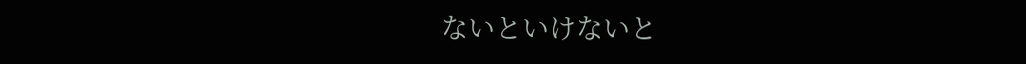ないといけないと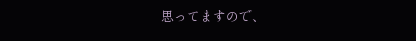思ってますので、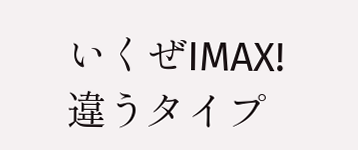いくぜIMAX!
違うタイプ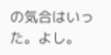の気合はいった。よし。